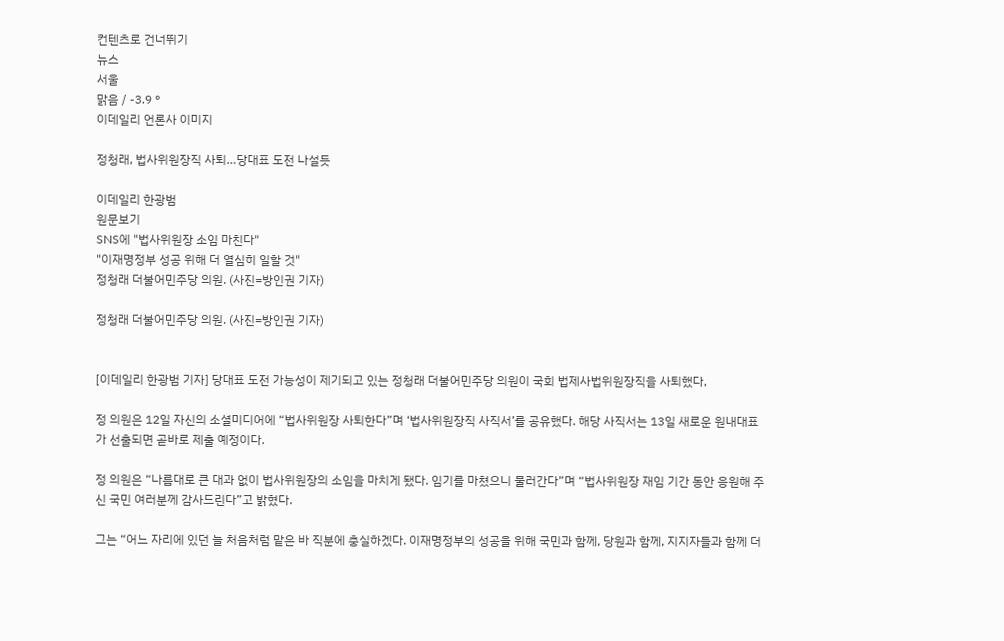컨텐츠로 건너뛰기
뉴스
서울
맑음 / -3.9 °
이데일리 언론사 이미지

정청래, 법사위원장직 사퇴…당대표 도전 나설듯

이데일리 한광범
원문보기
SNS에 "법사위원장 소임 마친다"
"이재명정부 성공 위해 더 열심히 일할 것"
정청래 더불어민주당 의원. (사진=방인권 기자)

정청래 더불어민주당 의원. (사진=방인권 기자)


[이데일리 한광범 기자] 당대표 도전 가능성이 제기되고 있는 정청래 더불어민주당 의원이 국회 법제사법위원장직을 사퇴했다,

정 의원은 12일 자신의 소셜미디어에 “법사위원장 사퇴한다”며 ‘법사위원장직 사직서’를 공유했다. 해당 사직서는 13일 새로운 원내대표가 선출되면 곧바로 제출 예정이다.

정 의원은 “나름대로 큰 대과 없이 법사위원장의 소임을 마치게 됐다. 임기를 마쳤으니 물러간다”며 “법사위원장 재임 기간 동안 응원해 주신 국민 여러분께 감사드린다”고 밝혔다.

그는 “어느 자리에 있던 늘 처음처럼 맡은 바 직분에 충실하겠다. 이재명정부의 성공을 위해 국민과 함께, 당원과 함께, 지지자들과 함께 더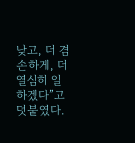낮고, 더 겸손하게, 더 열심히 일 하겠다”고 덧붙였다.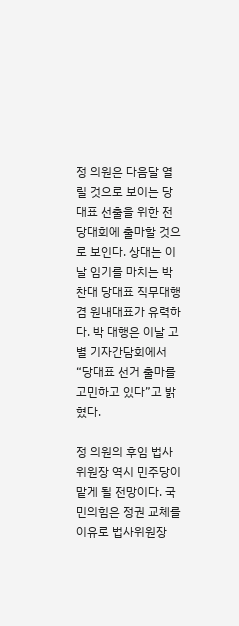정 의원은 다음달 열릴 것으로 보이는 당대표 선출을 위한 전당대회에 출마할 것으로 보인다. 상대는 이날 임기를 마치는 박찬대 당대표 직무대행 겸 원내대표가 유력하다. 박 대행은 이날 고별 기자간담회에서 “당대표 선거 출마를 고민하고 있다”고 밝혔다.

정 의원의 후임 법사위원장 역시 민주당이 맡게 될 전망이다. 국민의힘은 정권 교체를 이유로 법사위원장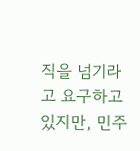직을 넘기라고 요구하고 있지만, 민주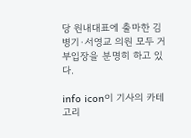당 원내대표에 출마한 김병기·서영교 의원 모두 거부입장을 분명히 하고 있다.

info icon이 기사의 카테고리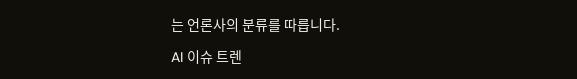는 언론사의 분류를 따릅니다.

AI 이슈 트렌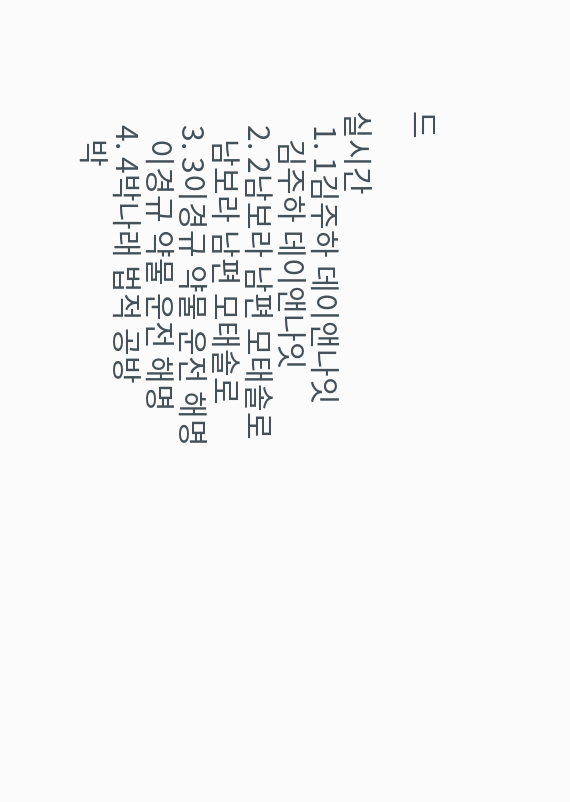드

실시간
  1. 1김주하 데이앤나잇
    김주하 데이앤나잇
  2. 2남보라 남편 모태솔로
    남보라 남편 모태솔로
  3. 3이경규 약물 운전 해명
    이경규 약물 운전 해명
  4. 4박나래 법적 공방
    박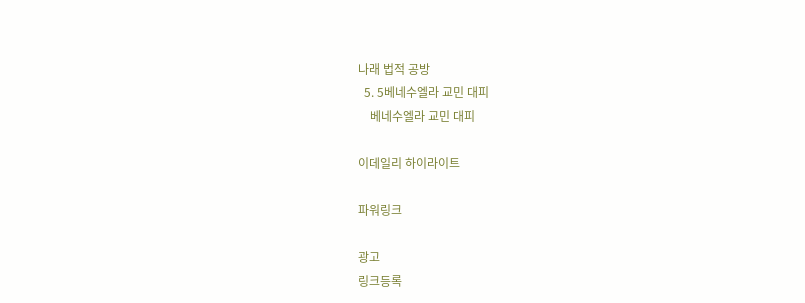나래 법적 공방
  5. 5베네수엘라 교민 대피
    베네수엘라 교민 대피

이데일리 하이라이트

파워링크

광고
링크등록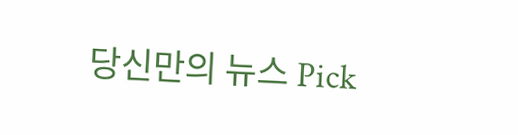당신만의 뉴스 Pick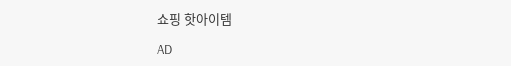쇼핑 핫아이템

AD